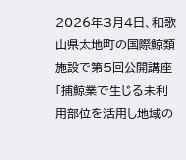2026年3月4日、和歌山県太地町の国際鯨類施設で第5回公開講座「捕鯨業で生じる未利用部位を活用し地域の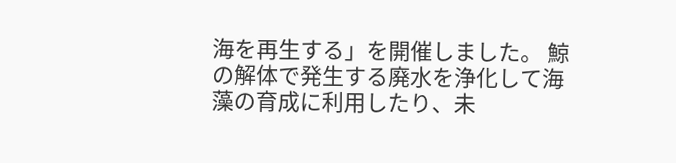海を再生する」を開催しました。 鯨の解体で発生する廃水を浄化して海藻の育成に利用したり、未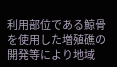利用部位である鯨骨を使用した増殖礁の開発等により地域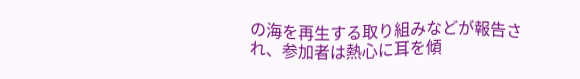の海を再生する取り組みなどが報告され、参加者は熱心に耳を傾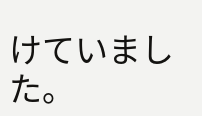けていました。